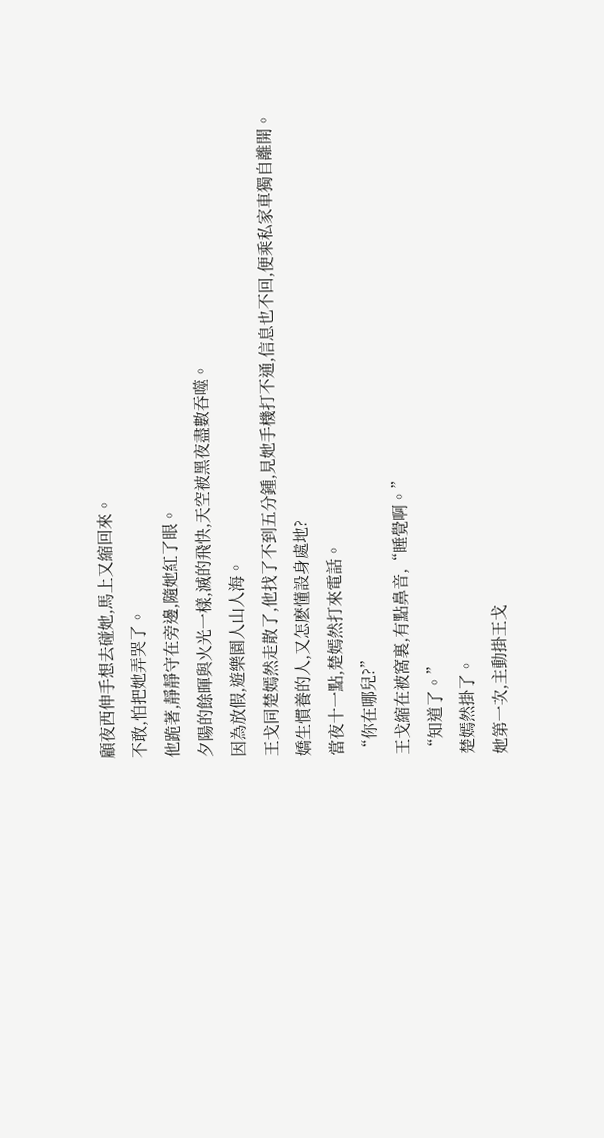顧夜西伸手想去碰她,馬上又縮回來。
不敢,怕把她弄哭了。
他跪著,靜靜守在旁邊,隨她紅了眼。
夕陽的餘暉與火光一樣,滅的飛快,天空被黑夜盡數吞噬。
因為放假,遊樂園人山人海。
王戈同楚嫣然走散了,他找了不到五分鍾,見她手機打不通,信息也不回,便乘私家車獨自離開。
嬌生慣養的人,又怎麽懂設身處地?
當夜十一點,楚嫣然打來電話。
“你在哪兒?”
王戈縮在被窩裏,有點鼻音,“睡覺啊。”
“知道了。”
楚嫣然掛了。
她第一次,主動掛王戈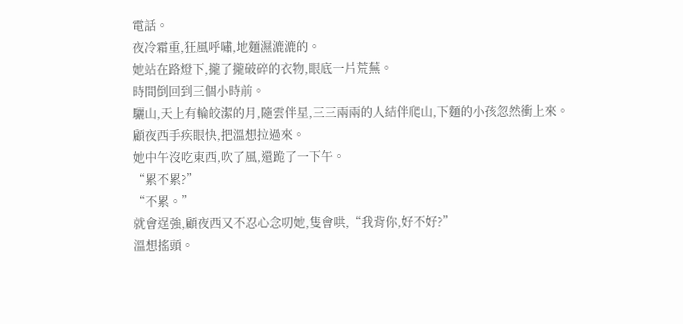電話。
夜冷霜重,狂風呼嘯,地麵濕漉漉的。
她站在路燈下,攏了攏破碎的衣物,眼底一片荒蕪。
時間倒回到三個小時前。
驪山,天上有輪皎潔的月,隨雲伴星,三三兩兩的人結伴爬山,下麵的小孩忽然衝上來。
顧夜西手疾眼快,把溫想拉過來。
她中午沒吃東西,吹了風,還跪了一下午。
“累不累?”
“不累。”
就會逞強,顧夜西又不忍心念叨她,隻會哄,“我背你,好不好?”
溫想搖頭。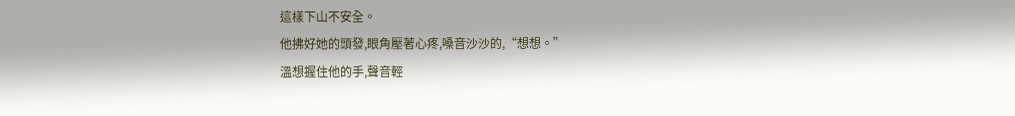這樣下山不安全。
他拂好她的頭發,眼角壓著心疼,嗓音沙沙的,“想想。”
溫想握住他的手,聲音輕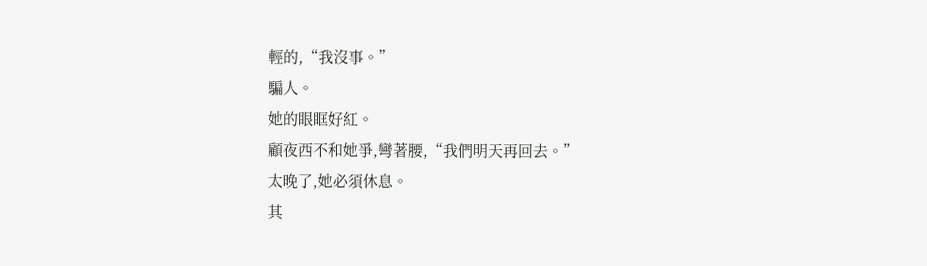輕的,“我沒事。”
騙人。
她的眼眶好紅。
顧夜西不和她爭,彎著腰,“我們明天再回去。”
太晚了,她必須休息。
其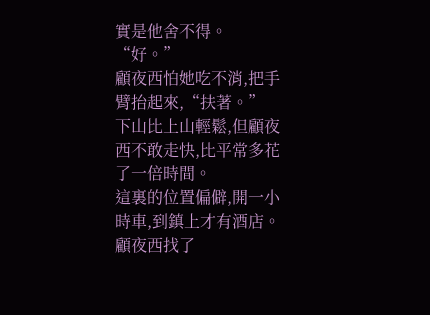實是他舍不得。
“好。”
顧夜西怕她吃不消,把手臂抬起來,“扶著。”
下山比上山輕鬆,但顧夜西不敢走快,比平常多花了一倍時間。
這裏的位置偏僻,開一小時車,到鎮上才有酒店。
顧夜西找了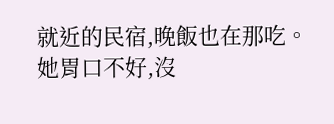就近的民宿,晚飯也在那吃。
她胃口不好,沒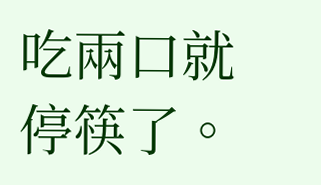吃兩口就停筷了。